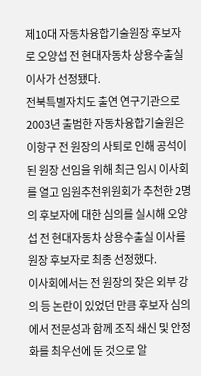제10대 자동차융합기술원장 후보자로 오양섭 전 현대자동차 상용수출실 이사가 선정됐다.
전북특별자치도 출연 연구기관으로 2003년 출범한 자동차융합기술원은 이항구 전 원장의 사퇴로 인해 공석이 된 원장 선임을 위해 최근 임시 이사회를 열고 임원추천위원회가 추천한 2명의 후보자에 대한 심의를 실시해 오양섭 전 현대자동차 상용수출실 이사를 원장 후보자로 최종 선정했다.
이사회에서는 전 원장의 잦은 외부 강의 등 논란이 있었던 만큼 후보자 심의에서 전문성과 함께 조직 쇄신 및 안정화를 최우선에 둔 것으로 알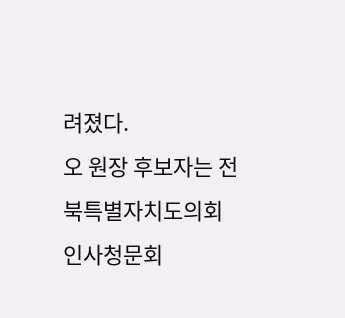려졌다.
오 원장 후보자는 전북특별자치도의회 인사청문회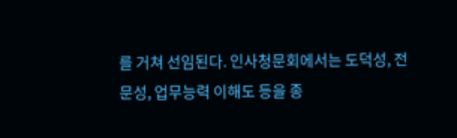를 거쳐 선임된다. 인사청문회에서는 도덕성, 전문성, 업무능력 이해도 등을 종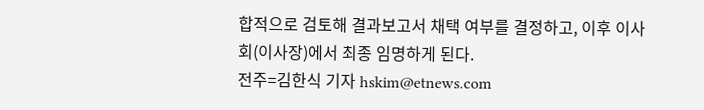합적으로 검토해 결과보고서 채택 여부를 결정하고, 이후 이사회(이사장)에서 최종 임명하게 된다.
전주=김한식 기자 hskim@etnews.com